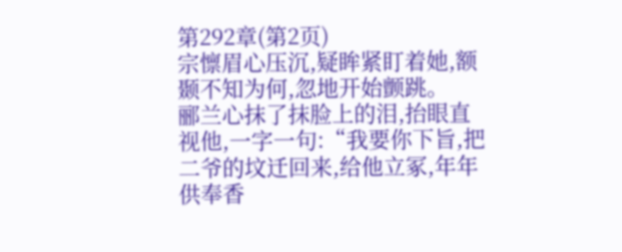第292章(第2页)
宗懔眉心压沉,疑眸紧盯着她,额颞不知为何,忽地开始颤跳。
郦兰心抹了抹脸上的泪,抬眼直视他,一字一句:“我要你下旨,把二爷的坟迁回来,给他立冢,年年供奉香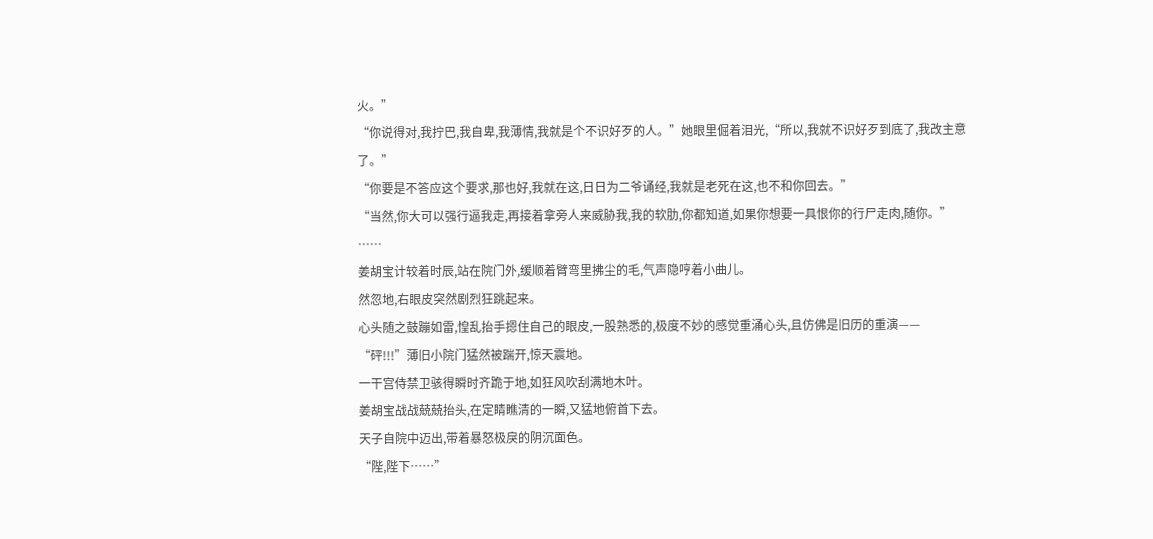火。”
“你说得对,我拧巴,我自卑,我薄情,我就是个不识好歹的人。”她眼里倔着泪光,“所以,我就不识好歹到底了,我改主意了。”
“你要是不答应这个要求,那也好,我就在这,日日为二爷诵经,我就是老死在这,也不和你回去。”
“当然,你大可以强行逼我走,再接着拿旁人来威胁我,我的软肋,你都知道,如果你想要一具恨你的行尸走肉,随你。”
……
姜胡宝计较着时辰,站在院门外,缓顺着臂弯里拂尘的毛,气声隐哼着小曲儿。
然忽地,右眼皮突然剧烈狂跳起来。
心头随之鼓蹦如雷,惶乱抬手摁住自己的眼皮,一股熟悉的,极度不妙的感觉重涌心头,且仿佛是旧历的重演——
“砰!!!”薄旧小院门猛然被踹开,惊天震地。
一干宫侍禁卫骇得瞬时齐跪于地,如狂风吹刮满地木叶。
姜胡宝战战兢兢抬头,在定睛瞧清的一瞬,又猛地俯首下去。
天子自院中迈出,带着暴怒极戾的阴沉面色。
“陛,陛下……”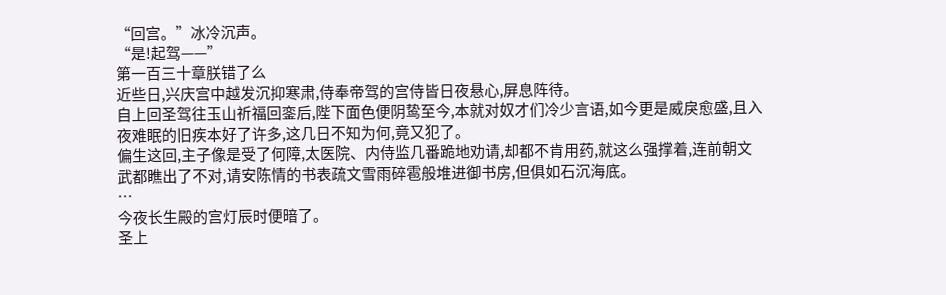“回宫。”冰冷沉声。
“是!起驾——”
第一百三十章朕错了么
近些日,兴庆宫中越发沉抑寒肃,侍奉帝驾的宫侍皆日夜悬心,屏息阵待。
自上回圣驾往玉山祈福回銮后,陛下面色便阴鸷至今,本就对奴才们冷少言语,如今更是威戾愈盛,且入夜难眠的旧疾本好了许多,这几日不知为何,竟又犯了。
偏生这回,主子像是受了何障,太医院、内侍监几番跪地劝请,却都不肯用药,就这么强撑着,连前朝文武都瞧出了不对,请安陈情的书表疏文雪雨碎雹般堆进御书房,但俱如石沉海底。
…
今夜长生殿的宫灯辰时便暗了。
圣上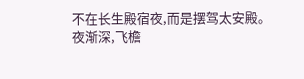不在长生殿宿夜,而是摆驾太安殿。
夜渐深,飞檐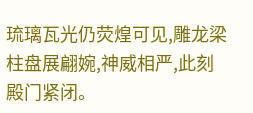琉璃瓦光仍荧煌可见,雕龙梁柱盘展翩婉,神威相严,此刻殿门紧闭。